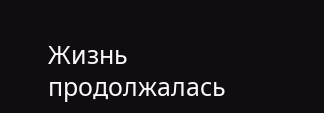Жизнь продолжалась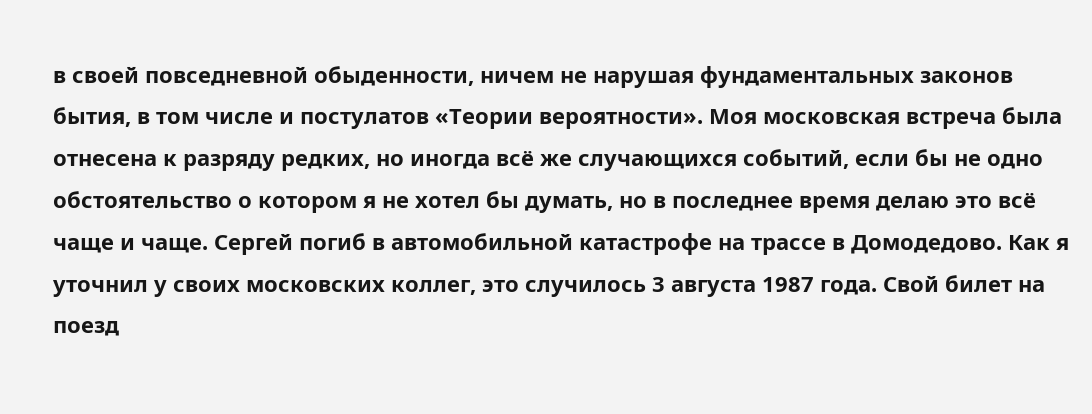в своей повседневной обыденности, ничем не нарушая фундаментальных законов бытия, в том числе и постулатов «Теории вероятности». Моя московская встреча была отнесена к разряду редких, но иногда всё же случающихся событий, если бы не одно обстоятельство о котором я не хотел бы думать, но в последнее время делаю это всё чаще и чаще. Сергей погиб в автомобильной катастрофе на трассе в Домодедово. Как я уточнил у своих московских коллег, это случилось 3 августа 1987 года. Свой билет на поезд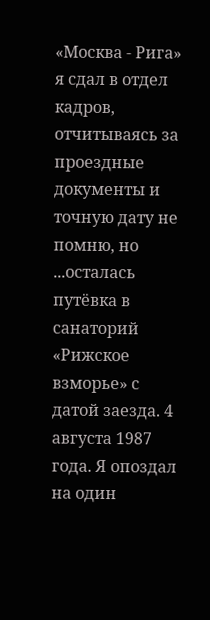«Москва - Рига» я сдал в отдел кадров, отчитываясь за проездные документы и точную дату не помню, но ...осталась путёвка в санаторий «Рижское взморье» с датой заезда. 4 августа 1987 года. Я опоздал на один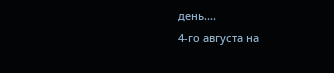день....
4-го августа на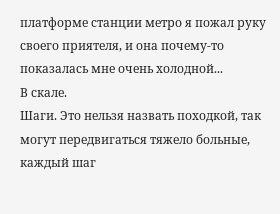платформе станции метро я пожал руку своего приятеля, и она почему-то показалась мне очень холодной...
В скале.
Шаги. Это нельзя назвать походкой, так могут передвигаться тяжело больные, каждый шаг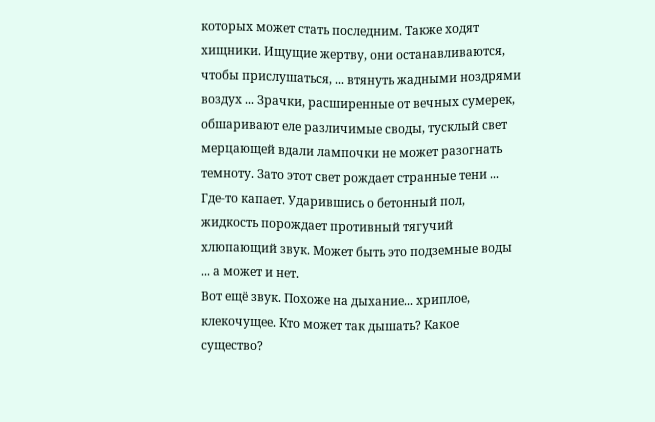которых может стать последним. Также ходят хищники. Ищущие жертву, они останавливаются, чтобы прислушаться, ... втянуть жадными ноздрями воздух ... Зрачки, расширенные от вечных сумерек, обшаривают еле различимые своды, тусклый свет мерцающей вдали лампочки не может разогнать темноту. Зато этот свет рождает странные тени ...
Где-то капает. Ударившись о бетонный пол, жидкость порождает противный тягучий хлюпающий звук. Может быть это подземные воды ... а может и нет.
Вот ещё звук. Похоже на дыхание... хриплое, клекочущее. Кто может так дышать? Какое существо?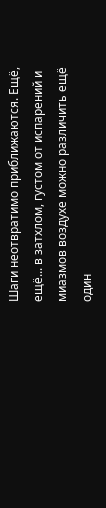Шаги неотвратимо приближаются. Ещё, ещё... в затхлом, густом от испарений и миазмов воздухе можно различить ещё один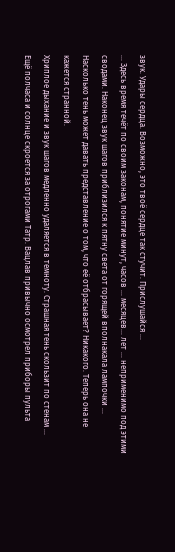звук. Удары сердца. Возможно, это твоё сердце так стучит. Прислушайся ...
... Здесь время течёт по своим законам, понятие минут, часов ... месяцев... лет ... неприменимо под этими сводами. Наконец звук шагов приблизился к пятну света от горящей вполнакала лампочки ...
Насколько тень может давать представление о том, что её отбрасывает? Никакого. Теперь она не кажется странной.
Хриплое дыхание и звук шагов медленно удаляется в темноту. Страшная тень скользит по стенам ...
Ещё полчаса и солнце скроется за отрогами Татр. Вацлав привычно осмотрел приборы пульта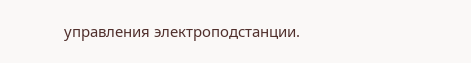управления электроподстанции.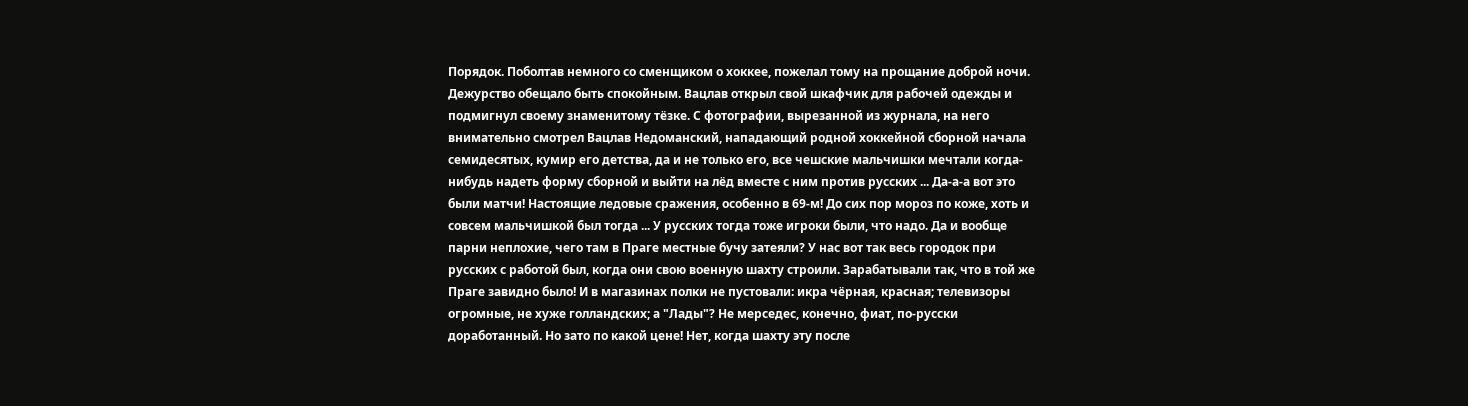Порядок. Поболтав немного со сменщиком о хоккее, пожелал тому на прощание доброй ночи. Дежурство обещало быть спокойным. Вацлав открыл свой шкафчик для рабочей одежды и подмигнул своему знаменитому тёзке. С фотографии, вырезанной из журнала, на него внимательно смотрел Вацлав Недоманский, нападающий родной хоккейной сборной начала семидесятых, кумир его детства, да и не только его, все чешские мальчишки мечтали когда-нибудь надеть форму сборной и выйти на лёд вместе с ним против русских ... Да-а-а вот это были матчи! Настоящие ледовые сражения, особенно в 69-м! До сих пор мороз по коже, хоть и совсем мальчишкой был тогда ... У русских тогда тоже игроки были, что надо. Да и вообще парни неплохие, чего там в Праге местные бучу затеяли? У нас вот так весь городок при русских с работой был, когда они свою военную шахту строили. Зарабатывали так, что в той же Праге завидно было! И в магазинах полки не пустовали: икра чёрная, красная; телевизоры огромные, не хуже голландских; а "Лады"? Не мерседес, конечно, фиат, по-русски доработанный. Но зато по какой цене! Нет, когда шахту эту после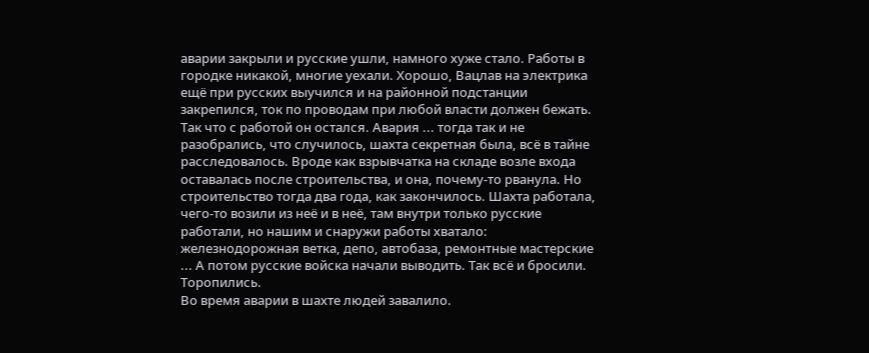аварии закрыли и русские ушли, намного хуже стало. Работы в городке никакой, многие уехали. Хорошо, Вацлав на электрика ещё при русских выучился и на районной подстанции закрепился, ток по проводам при любой власти должен бежать. Так что с работой он остался. Авария ... тогда так и не разобрались, что случилось, шахта секретная была, всё в тайне расследовалось. Вроде как взрывчатка на складе возле входа оставалась после строительства, и она, почему-то рванула. Но строительство тогда два года, как закончилось. Шахта работала, чего-то возили из неё и в неё, там внутри только русские работали, но нашим и снаружи работы хватало: железнодорожная ветка, депо, автобаза, ремонтные мастерские ... А потом русские войска начали выводить. Так всё и бросили. Торопились.
Во время аварии в шахте людей завалило.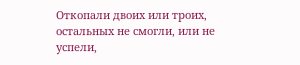Откопали двоих или троих, остальных не смогли, или не успели,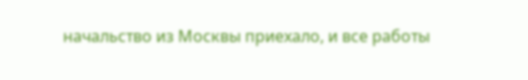начальство из Москвы приехало, и все работы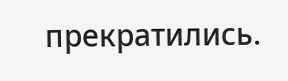прекратились.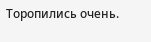Торопились очень.